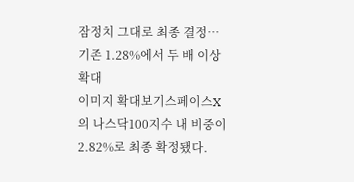잠정치 그대로 최종 결정…기존 1.28%에서 두 배 이상 확대
이미지 확대보기스페이스X의 나스닥100지수 내 비중이 2.82%로 최종 확정됐다.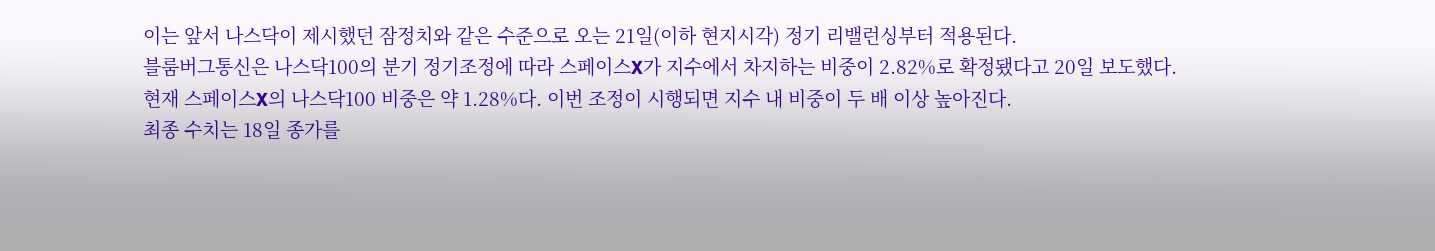이는 앞서 나스닥이 제시했던 잠정치와 같은 수준으로 오는 21일(이하 현지시각) 정기 리밸런싱부터 적용된다.
블룸버그통신은 나스닥100의 분기 정기조정에 따라 스페이스X가 지수에서 차지하는 비중이 2.82%로 확정됐다고 20일 보도했다.
현재 스페이스X의 나스닥100 비중은 약 1.28%다. 이번 조정이 시행되면 지수 내 비중이 두 배 이상 높아진다.
최종 수치는 18일 종가를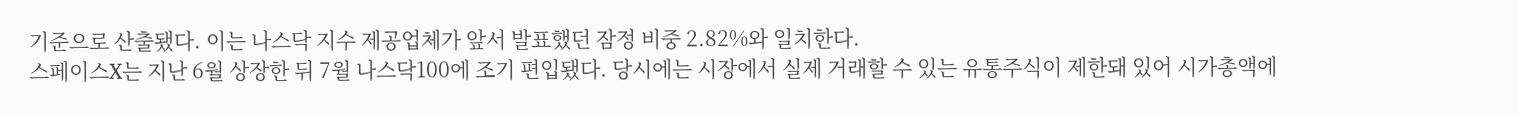기준으로 산출됐다. 이는 나스닥 지수 제공업체가 앞서 발표했던 잠정 비중 2.82%와 일치한다.
스페이스X는 지난 6월 상장한 뒤 7월 나스닥100에 조기 편입됐다. 당시에는 시장에서 실제 거래할 수 있는 유통주식이 제한돼 있어 시가총액에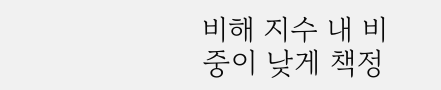비해 지수 내 비중이 낮게 책정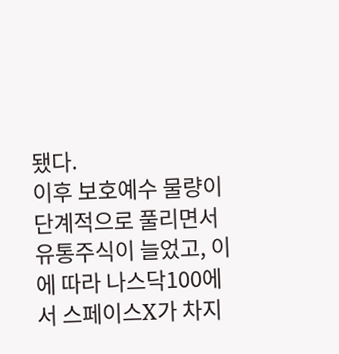됐다.
이후 보호예수 물량이 단계적으로 풀리면서 유통주식이 늘었고, 이에 따라 나스닥100에서 스페이스X가 차지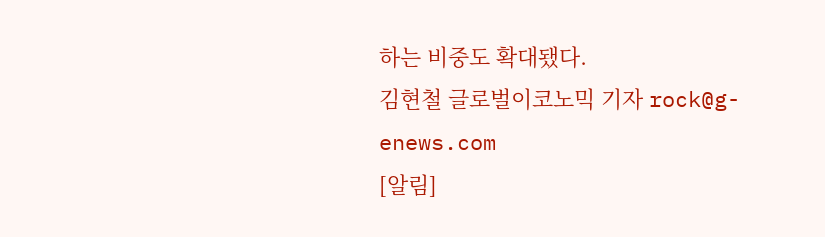하는 비중도 확대됐다.
김현철 글로벌이코노믹 기자 rock@g-enews.com
[알림]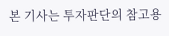본 기사는 투자판단의 참고용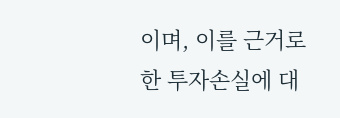이며, 이를 근거로 한 투자손실에 대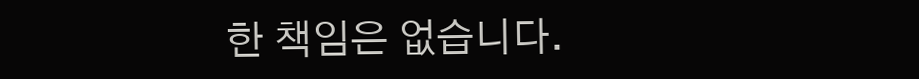한 책임은 없습니다.